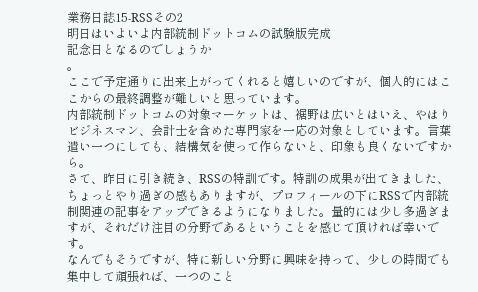業務日誌15-RSSその2
明日はいよいよ内部統制ドットコムの試験版完成
記念日となるのでしょうか
。
ここで予定通りに出来上がってくれると嬉しいのですが、個人的にはここからの最終調整が難しいと思っています。
内部統制ドットコムの対象マーケットは、裾野は広いとはいえ、やはりビジネスマン、会計士を含めた専門家を一応の対象としています。言葉遣い一つにしても、結構気を使って作らないと、印象も良くないですから。
さて、昨日に引き続き、RSSの特訓です。特訓の成果が出てきました、ちょっとやり過ぎの感もありますが、プロフィールの下にRSSで内部統制関連の記事をアップできるようになりました。量的には少し多過ぎますが、それだけ注目の分野であるということを感じて頂ければ幸いです。
なんでもそうですが、特に新しい分野に興味を持って、少しの時間でも集中して頑張れば、一つのこと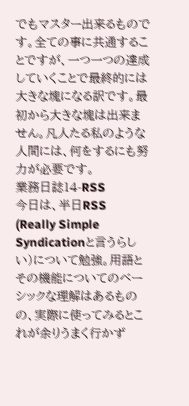でもマスター出来るものです。全ての事に共通することですが、一つ一つの達成していくことで最終的には大きな塊になる訳です。最初から大きな塊は出来ません。凡人たる私のような人間には、何をするにも努力が必要です。
業務日誌14-RSS
今日は、半日RSS
(Really Simple Syndicationと言うらしい)について勉強。用語とその機能についてのベーシックな理解はあるものの、実際に使ってみるとこれが余りうまく行かず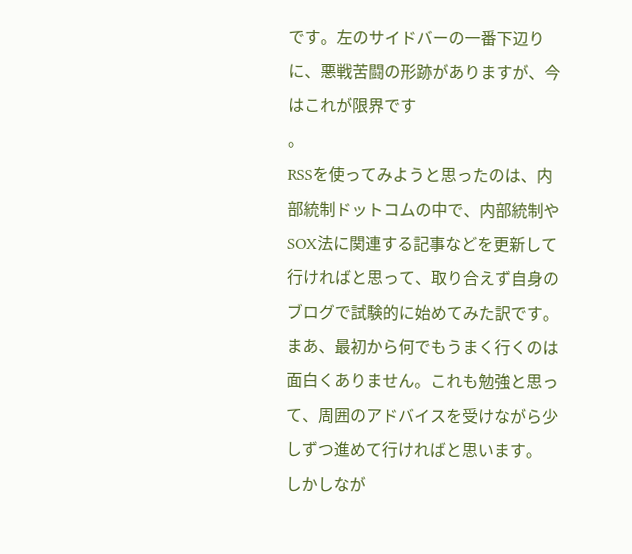です。左のサイドバーの一番下辺りに、悪戦苦闘の形跡がありますが、今はこれが限界です
。
RSSを使ってみようと思ったのは、内部統制ドットコムの中で、内部統制やSOX法に関連する記事などを更新して行ければと思って、取り合えず自身のブログで試験的に始めてみた訳です。まあ、最初から何でもうまく行くのは面白くありません。これも勉強と思って、周囲のアドバイスを受けながら少しずつ進めて行ければと思います。
しかしなが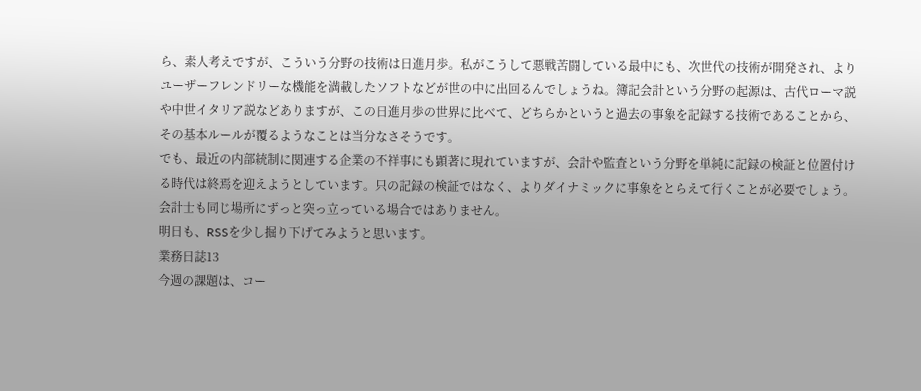ら、素人考えですが、こういう分野の技術は日進月歩。私がこうして悪戦苦闘している最中にも、次世代の技術が開発され、よりユーザーフレンドリーな機能を満載したソフトなどが世の中に出回るんでしょうね。簿記会計という分野の起源は、古代ローマ説や中世イタリア説などありますが、この日進月歩の世界に比べて、どちらかというと過去の事象を記録する技術であることから、その基本ルールが覆るようなことは当分なさそうです。
でも、最近の内部統制に関連する企業の不祥事にも顕著に現れていますが、会計や監査という分野を単純に記録の検証と位置付ける時代は終焉を迎えようとしています。只の記録の検証ではなく、よりダイナミックに事象をとらえて行くことが必要でしょう。会計士も同じ場所にずっと突っ立っている場合ではありません。
明日も、RSSを少し掘り下げてみようと思います。
業務日誌13
今週の課題は、コー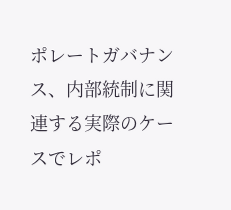ポレートガバナンス、内部統制に関連する実際のケースでレポ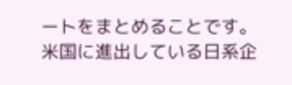ートをまとめることです。
米国に進出している日系企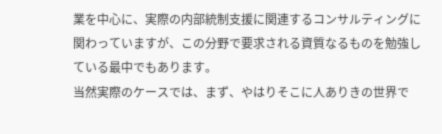業を中心に、実際の内部統制支援に関連するコンサルティングに関わっていますが、この分野で要求される資質なるものを勉強している最中でもあります。
当然実際のケースでは、まず、やはりそこに人ありきの世界で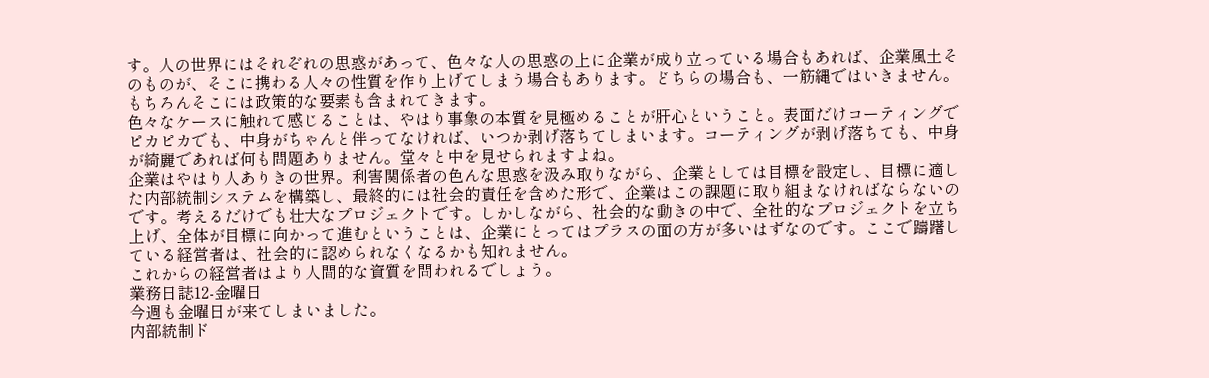す。人の世界にはそれぞれの思惑があって、色々な人の思惑の上に企業が成り立っている場合もあれば、企業風土そのものが、そこに携わる人々の性質を作り上げてしまう場合もあります。どちらの場合も、一筋縄ではいきません。もちろんそこには政策的な要素も含まれてきます。
色々なケースに触れて感じることは、やはり事象の本質を見極めることが肝心ということ。表面だけコーティングでピカピカでも、中身がちゃんと伴ってなければ、いつか剥げ落ちてしまいます。コーティングが剥げ落ちても、中身が綺麗であれば何も問題ありません。堂々と中を見せられますよね。
企業はやはり人ありきの世界。利害関係者の色んな思惑を汲み取りながら、企業としては目標を設定し、目標に適した内部統制システムを構築し、最終的には社会的責任を含めた形で、企業はこの課題に取り組まなければならないのです。考えるだけでも壮大なプロジェクトです。しかしながら、社会的な動きの中で、全社的なプロジェクトを立ち上げ、全体が目標に向かって進むということは、企業にとってはプラスの面の方が多いはずなのです。ここで躊躇している経営者は、社会的に認められなくなるかも知れません。
これからの経営者はより人間的な資質を問われるでしょう。
業務日誌12-金曜日
今週も金曜日が来てしまいました。
内部統制ド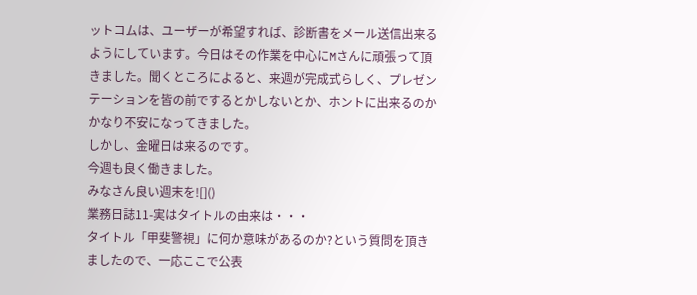ットコムは、ユーザーが希望すれば、診断書をメール送信出来るようにしています。今日はその作業を中心にMさんに頑張って頂きました。聞くところによると、来週が完成式らしく、プレゼンテーションを皆の前でするとかしないとか、ホントに出来るのかかなり不安になってきました。
しかし、金曜日は来るのです。
今週も良く働きました。
みなさん良い週末を![]()
業務日誌11-実はタイトルの由来は・・・
タイトル「甲斐警視」に何か意味があるのか?という質問を頂きましたので、一応ここで公表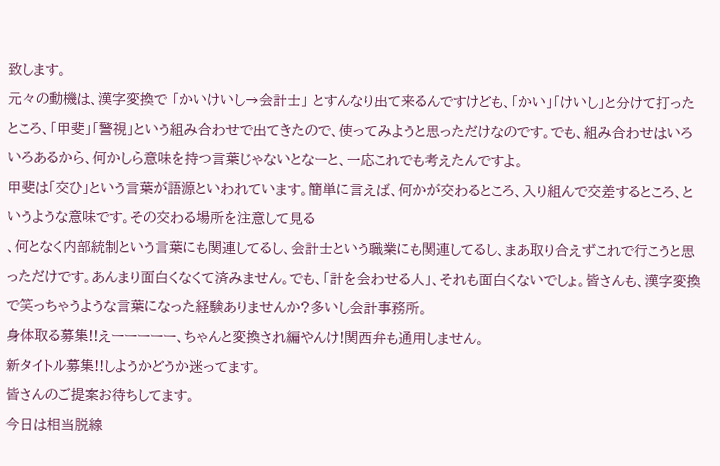致します。
元々の動機は、漢字変換で 「かいけいし→会計士」 とすんなり出て来るんですけども、「かい」「けいし」と分けて打ったところ、「甲斐」「警視」という組み合わせで出てきたので、使ってみようと思っただけなのです。でも、組み合わせはいろいろあるから、何かしら意味を持つ言葉じゃないとなーと、一応これでも考えたんですよ。
甲斐は「交ひ」という言葉が語源といわれています。簡単に言えば、何かが交わるところ、入り組んで交差するところ、というような意味です。その交わる場所を注意して見る
、何となく内部統制という言葉にも関連してるし、会計士という職業にも関連してるし、まあ取り合えずこれで行こうと思っただけです。あんまり面白くなくて済みません。でも、「計を会わせる人」、それも面白くないでしょ。皆さんも、漢字変換で笑っちゃうような言葉になった経験ありませんか?多いし会計事務所。
身体取る募集!!えーーーーー、ちゃんと変換され編やんけ!関西弁も通用しません。
新タイトル募集!!しようかどうか迷ってます。
皆さんのご提案お待ちしてます。
今日は相当脱線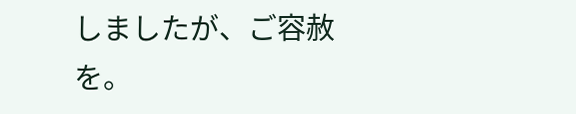しましたが、ご容赦を。